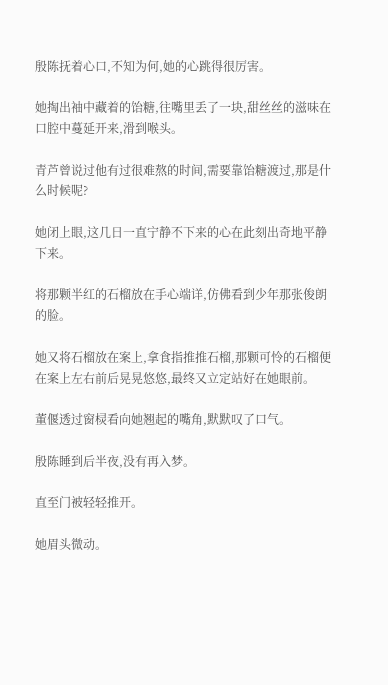殷陈抚着心口,不知为何,她的心跳得很厉害。

她掏出袖中藏着的饴糖,往嘴里丢了一块,甜丝丝的滋味在口腔中蔓延开来,滑到喉头。

青芦曾说过他有过很难熬的时间,需要靠饴糖渡过,那是什么时候呢?

她闭上眼,这几日一直宁静不下来的心在此刻出奇地平静下来。

将那颗半红的石榴放在手心端详,仿佛看到少年那张俊朗的脸。

她又将石榴放在案上,拿食指推推石榴,那颗可怜的石榴便在案上左右前后晃晃悠悠,最终又立定站好在她眼前。

董偃透过窗棂看向她翘起的嘴角,默默叹了口气。

殷陈睡到后半夜,没有再入梦。

直至门被轻轻推开。

她眉头微动。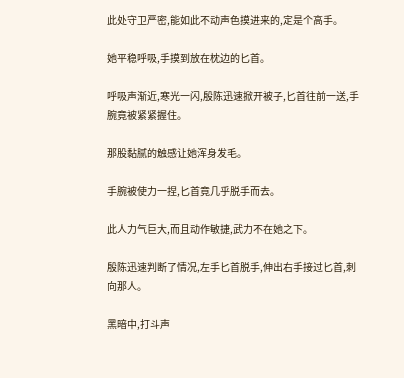此处守卫严密,能如此不动声色摸进来的,定是个高手。

她平稳呼吸,手摸到放在枕边的匕首。

呼吸声渐近,寒光一闪,殷陈迅速掀开被子,匕首往前一送,手腕竟被紧紧握住。

那股黏腻的触感让她浑身发毛。

手腕被使力一捏,匕首竟几乎脱手而去。

此人力气巨大,而且动作敏捷,武力不在她之下。

殷陈迅速判断了情况,左手匕首脱手,伸出右手接过匕首,刺向那人。

黑暗中,打斗声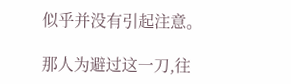似乎并没有引起注意。

那人为避过这一刀,往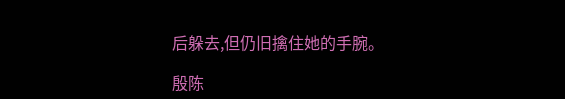后躲去,但仍旧擒住她的手腕。

殷陈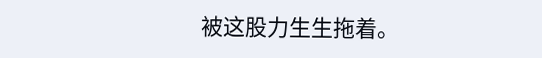被这股力生生拖着。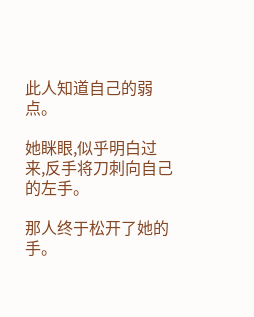此人知道自己的弱点。

她眯眼,似乎明白过来,反手将刀刺向自己的左手。

那人终于松开了她的手。